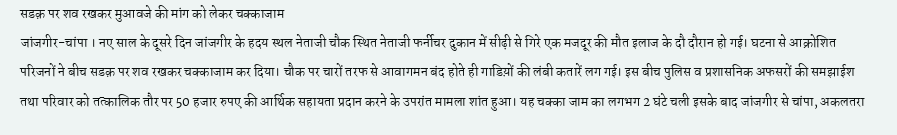सडक़ पर शव रखकर मुआवजे की मांग को लेकर चक्काजाम
जांजगीर-चांपा । नए साल के दूसरे दिन जांजगीर के हदय स्थल नेताजी चौक स्थित नेताजी फर्नीचर दुकान में सीढ़ी से गिरे एक मजदूर की मौत इलाज के दौ दौरान हो गई। घटना से आक्रोशित परिजनों ने बीच सडक़ पर शव रखकर चक्काजाम कर दिया। चौक पर चारों तरफ से आवागमन बंद होते ही गाडिय़ों की लंबी कतारें लग गई। इस बीच पुलिस व प्रशासनिक अफसरों की समझाईश तथा परिवार को तत्कालिक तौर पर 50 हजार रुपए की आर्थिक सहायता प्रदान करने के उपरांत मामला शांत हुआ। यह चक्का जाम का लगभग 2 घंटे चली इसके बाद जांजगीर से चांपा, अकलतरा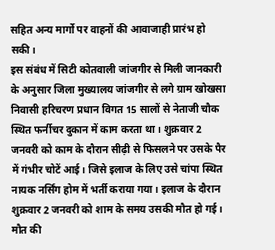सहित अन्य मार्गो पर वाहनों की आवाजाही प्रारंभ हो सकी।
इस संबंध में सिटी कोतवाली जांजगीर से मिली जानकारी के अनुसार जिला मुख्यालय जांजगीर से लगे ग्राम खोखसा निवासी हरिचरण प्रधान विगत 15 सालों से नेताजी चौक स्थित फर्नीचर दुकान में काम करता था। शुक्रवार 2 जनवरी को काम के दौरान सीढ़ी से फिसलने पर उसके पैर में गंभीर चोटें आई। जिसे इलाज के लिए उसे चांपा स्थित नायक नर्सिंग होम में भर्ती कराया गया। इलाज के दौरान शुक्रवार 2 जनवरी को शाम के समय उसकी मौत हो गई। मौत की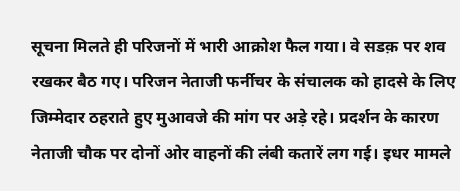सूचना मिलते ही परिजनों में भारी आक्रोश फैल गया। वे सडक़ पर शव रखकर बैठ गए। परिजन नेताजी फर्नीचर के संचालक को हादसे के लिए जिम्मेदार ठहराते हुए मुआवजे की मांग पर अड़े रहे। प्रदर्शन के कारण नेताजी चौक पर दोनों ओर वाहनों की लंबी कतारें लग गई। इधर मामले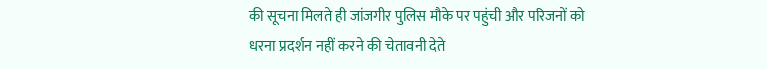की सूचना मिलते ही जांजगीर पुलिस मौके पर पहुंची और परिजनों को धरना प्रदर्शन नहीं करने की चेतावनी देते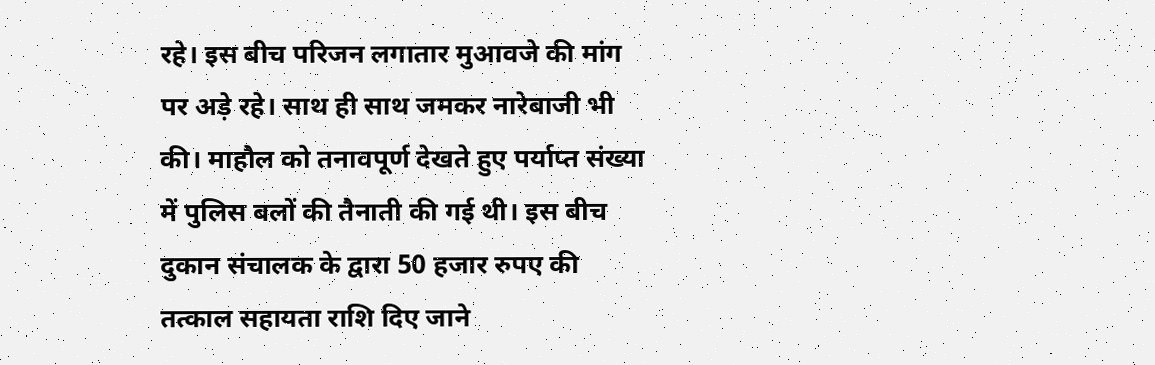रहे। इस बीच परिजन लगातार मुआवजे की मांग पर अड़े रहे। साथ ही साथ जमकर नारेबाजी भी की। माहौल को तनावपूर्ण देखते हुए पर्याप्त संख्या में पुलिस बलों की तैनाती की गई थी। इस बीच दुकान संचालक के द्वारा 50 हजार रुपए की तत्काल सहायता राशि दिए जाने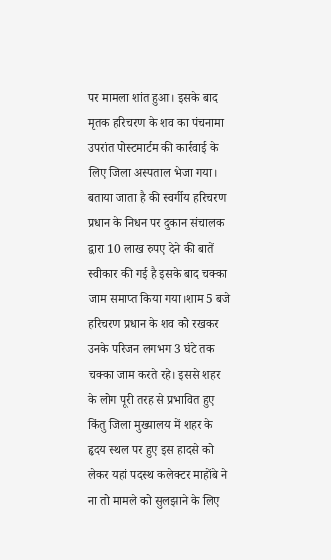पर मामला शांत हुआ। इसके बाद मृतक हरिचरण के शव का पंचनामा उपरांत पोस्टमार्टम की कार्रवाई के लिए जिला अस्पताल भेजा गया। बताया जाता है की स्वर्गीय हरिचरण प्रधान के निधन पर दुकान संचालक द्वारा 10 लाख रुपए देने की बातें स्वीकार की गई है इसके बाद चक्का जाम समाप्त किया गया।शाम 5 बजे हरिचरण प्रधान के शव को रखकर उनके परिजन लगभग 3 घंटे तक चक्का जाम करते रहे। इससे शहर के लोग पूरी तरह से प्रभावित हुए किंतु जिला मुख्यालय में शहर के हृदय स्थल पर हुए इस हादसे को लेकर यहां पदस्थ कलेक्टर माहोंबे ने ना तो मामले को सुलझाने के लिए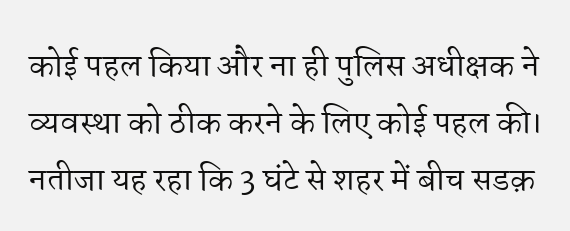कोई पहल किया और ना ही पुलिस अधीक्षक ने व्यवस्था को ठीक करने के लिए कोई पहल की। नतीजा यह रहा कि 3 घंटे से शहर में बीच सडक़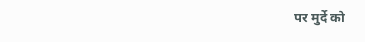पर मुर्दे को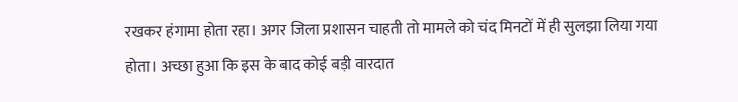रखकर हंगामा होता रहा। अगर जिला प्रशासन चाहती तो मामले को चंद मिनटों में ही सुलझा लिया गया होता। अच्छा हुआ कि इस के बाद कोई बड़ी वारदात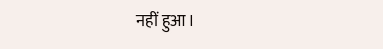नहीं हुआ।